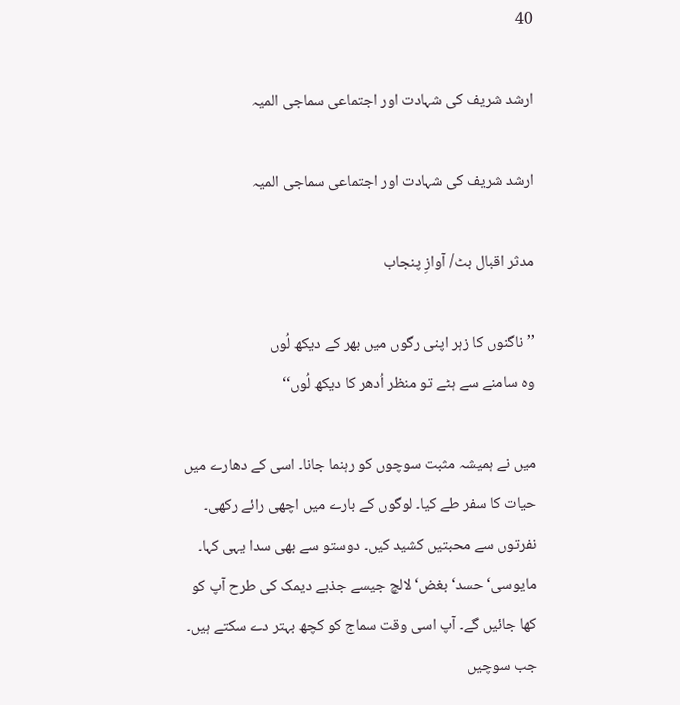40

ارشد شریف کی شہادت اور اجتماعی سماجی المیہ

ارشد شریف کی شہادت اور اجتماعی سماجی المیہ

مدثر اقبال بٹ/ آوازِ پنجاب

’’ناگنوں کا زہر اپنی رگوں میں بھر کے دیکھ لُوں
وہ سامنے سے ہٹے تو منظر اُدھر کا دیکھ لُوں‘‘

میں نے ہمیشہ مثبت سوچوں کو رہنما جانا۔ اسی کے دھارے میں حیات کا سفر طے کیا۔ لوگوں کے بارے میں اچھی رائے رکھی۔ نفرتوں سے محبتیں کشید کیں۔ دوستو سے بھی سدا یہی کہا۔ مایوسی‘ حسد‘ بغض‘ لالچ جیسے جذبے دیمک کی طرح آپ کو کھا جائیں گے۔ آپ اسی وقت سماج کو کچھ بہتر دے سکتے ہیں۔ جب سوچیں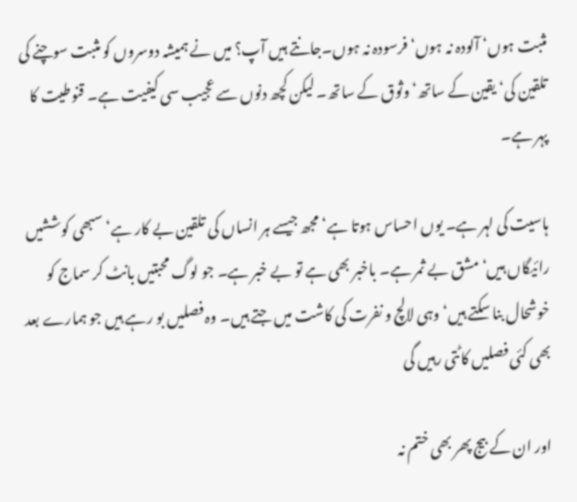مثبت ہوں‘ آلودہ نہ ہوں‘ فرسودہ نہ ہوں۔جانتے ہیں آپ؟ میں نے ہمیشہ دوسروں کو مثبت سوچنے کی تلقین کی‘ یقین کے ساتھ‘ وثوق کے ساتھ۔ لیکن کچھ دنوں سے عجیب سی کیفیت ہے۔ قنوطیت کا پہر ہے۔

ہاسیت کی لہر ہے۔ یوں احساس ہوتا ہے‘ مجھ جیسے ہر انساں کی تلقین بے کار ہے‘ سبھی کوششیں رائیگاں ہیں‘ مشق بے ثمر ہے۔ باخبر بھی ہے تو بے خبر ہے۔ جو لوگ محبتیں بانٹ کر سماج کو خوشحال بنا سکتے ہیں‘ وہی لالچ و نفرت کی کاشت میں جتے ہیں۔ وہ فصلیں بو رہے ہیں جو ہمارے بعد بھی کئی فصلیں کاٹتی رہیں گی

اور ان کے بیج پھر بھی ختم نہ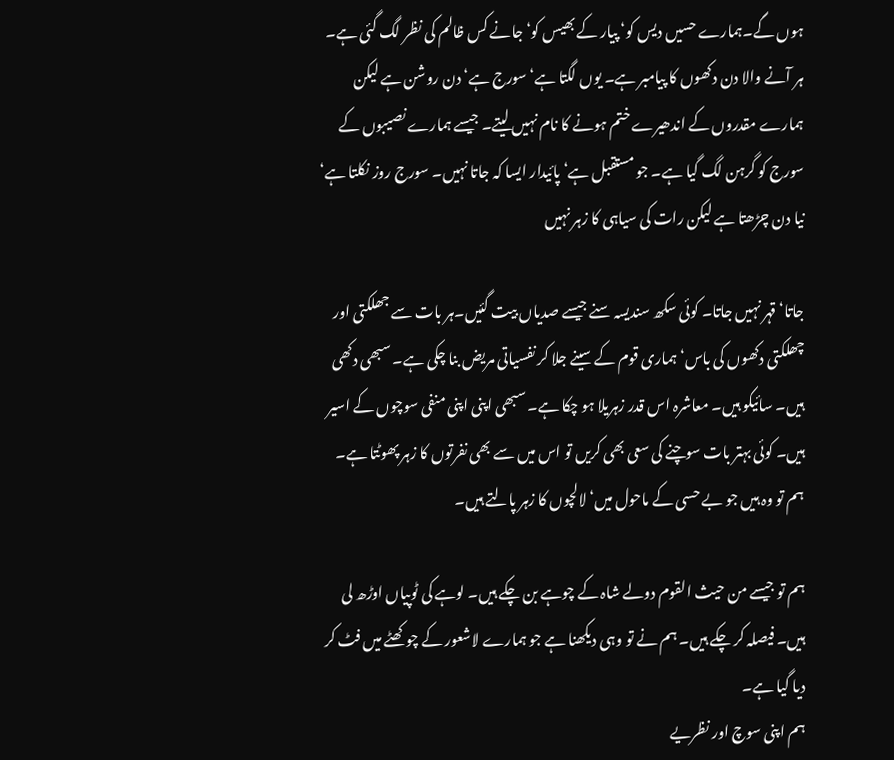ہوں گے۔ہمارے حسیں دیس کو‘ پیار کے بھیس کو‘ جانے کس ظالم کی نظر لگ گئی ہے۔ ہر آنے والا دن دکھوں کا پیامبر ہے۔ یوں لگتا ہے‘ سورج ہے‘ دن روشن ہے لیکن ہمارے مقدروں کے اندھیرے ختم ہونے کا نام نہیں لیتے۔ جیسے ہمارے نصیبوں کے سورج کو گرہن لگ گیا ہے۔ جو مستقبل ہے‘ پائیدار ایسا کہ جاتا نہیں۔ سورج روز نکلتا ہے‘ نیا دن چڑھتا ہے لیکن رات کی سیاہی کا زہر نہیں

جاتا‘قہر نہیں جاتا۔ کوئی سکھ سندیسہ سنے جیسے صدیاں بیت گئیں۔ہر بات سے جھلکتی اور چھلکتی دکھوں کی باس‘ ہماری قوم کے سینے جلا کر نفسیاتی مریض بنا چکی ہے۔ سبھی دکھی ہیں۔ سائیکو ہیں۔ معاشرہ اس قدر زہریلا ہو چکا ہے۔ سبھی اپنی اپنی منفی سوچوں کے اسیر ہیں۔ کوئی بہتر بات سوچنے کی سعی بھی کریں تو اس میں سے بھی نفرتوں کا زہر پھوٹتا ہے۔ ہم تو وہ ہیں جو بے حسی کے ماحول میں‘ لالچوں کا زہر پالتے ہیں۔

ہم تو جیسے من حیث القوم دولے شاہ کے چوہے بن چکے ہیں۔ لوہے کی ٹوپیاں اوڑھ لی ہیں۔ فیصلہ کر چکے ہیں۔ ہم نے تو وہی دیکھنا ہے جو ہمارے لاشعور کے چوکھٹے میں فٹ کر دیا گیا ہے۔
ہم اپنی سوچ اور نظریے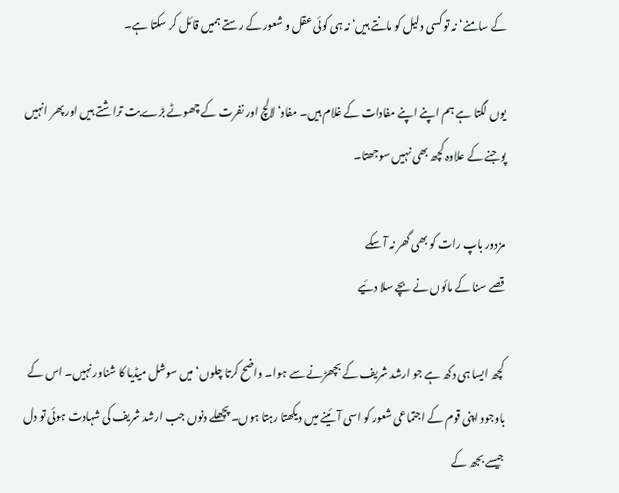کے سامنے‘ نہ تو کسی دلیل کو مانتے ہیں‘ نہ ہی کوئی عقل و شعور کے رستے ہمیں قائل کر سکتا ہے۔

یوں لگتا ہے ہم اپنے اپنے مفادات کے غلام ہیں۔ مفاد‘ لالچ اور نفرت کے چھوٹے بڑے بت تراشتے ہیں اور پھر انہیں پوجنے کے علاوہ کچھ بھی نہیں سوجھتا۔

مزدور باپ رات کو بھی گھر نہ آ سکے
قصے سنا کے مائوں نے بچے سلا دئیے

کچھ ایسا ہی دکھ ہے جو ارشد شریف کے بچھڑنے سے ہوا۔ واضح کرتا چلوں‘ میں سوشل میڈیا کا شناور نہیں۔ اس کے باوجود اپنی قوم کے اجتماعی شعور کو اسی آئینے میں دیکھتا رہتا ہوں۔ پچھلے دنوں جب ارشد شریف کی شہادت ہوئی تو دل جیسے بجھ کے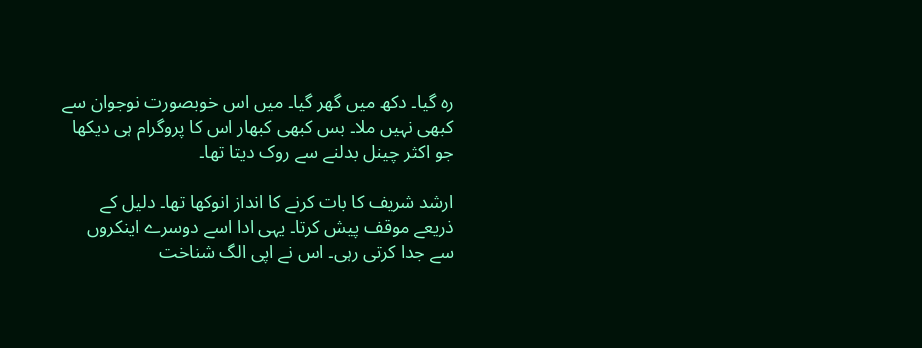رہ گیا۔ دکھ میں گھر گیا۔ میں اس خوبصورت نوجوان سے کبھی نہیں ملا۔ بس کبھی کبھار اس کا پروگرام ہی دیکھا جو اکثر چینل بدلنے سے روک دیتا تھا۔

ارشد شریف کا بات کرنے کا انداز انوکھا تھا۔ دلیل کے ذریعے موقف پیش کرتا۔ یہی ادا اسے دوسرے اینکروں سے جدا کرتی رہی۔ اس نے اپی الگ شناخت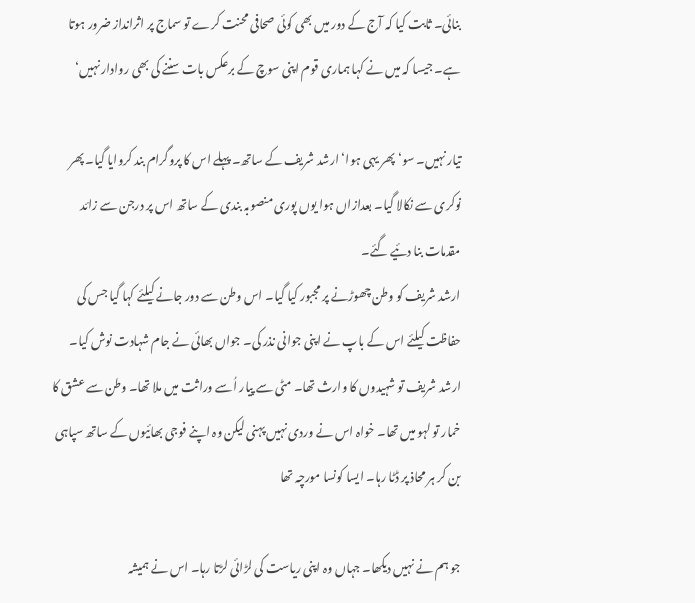بنائی۔ ثابت کیا کہ آج کے دور میں بھی کوئی صحافی محنت کرے تو سماج پر اثرانداز ضرور ہوتا ہے۔ جیسا کہ میں نے کہا ہماری قوم اپنی سوچ کے برعکس بات سننے کی بھی روادار نہیں‘

تیار نہیں۔ سو‘ پھر یہی ہوا‘ ارشد شریف کے ساتھ۔ پہلے اس کا پروگرام بند کروایا گیا۔ پھر نوکری سے نکالا گیا۔ بعدازاں ہوا یوں پوری منصوبہ بندی کے ساتھ اس پر درجن سے زائد مقدمات بنا دئیے گئے۔
ارشد شریف کو وطن چھوڑنے پر مجبور کیا گیا۔ اس وطن سے دور جانے کیلئے کہا گیا جس کی حفاظت کیلئے اس کے باپ نے اپنی جوانی نذر کی۔ جواں بھائی نے جام شہادت نوش کیا۔ ارشد شریف تو شہیدوں کا وارث تھا۔ مٹی سے پیار اُسے وراثت میں ملا تھا۔ وطن سے عشق کا خمار تو لہو میں تھا۔ خواہ اس نے وردی نہیں پہنی لیکن وہ اپنے فوجی بھائیوں کے ساتھ سپاہی بن کر ہر محاذ پر ڈٹا رہا۔ ایسا کونسا مورچہ تھا

جو ہم نے نہیں دیکھا۔ جہاں وہ اپنی ریاست کی لڑائی لڑتا رہا۔ اس نے ہمیشہ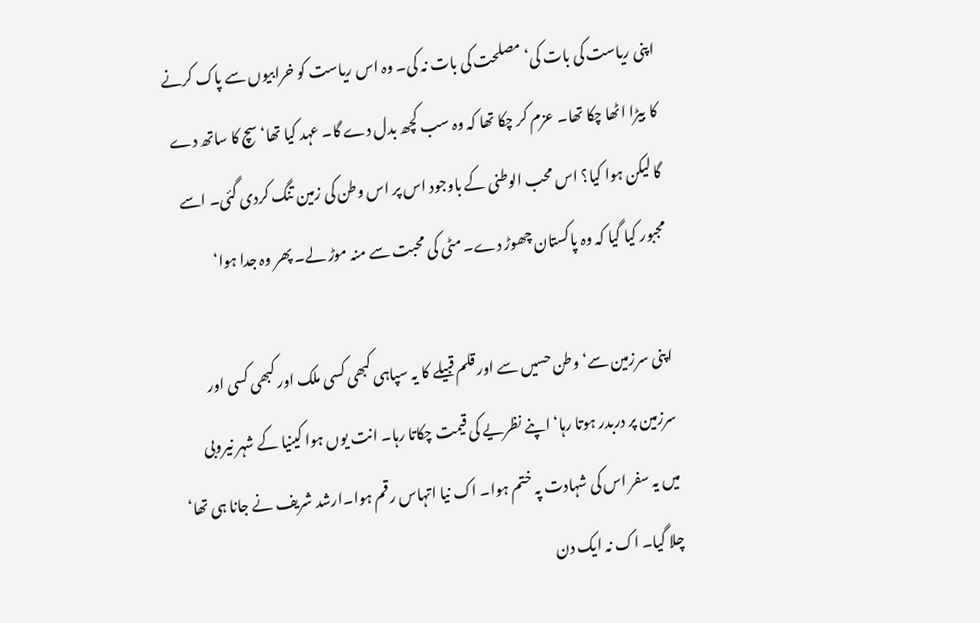اپنی ریاست کی بات کی‘ مصلحت کی بات نہ کی۔ وہ اس ریاست کو خرابیوں سے پاک کرنے کا بیڑا اٹھا چکا تھا۔ عزم کر چکا تھا کہ وہ سب کچھ بدل دے گا۔ عہد کیا تھا‘ سچ کا ساتھ دے گا لیکن ہوا کیا؟ اس محب الوطنی کے باوجود اس پر اس وطن کی زمین تنگ کردی گئی۔ اسے مجبور کیا گیا کہ وہ پاکستان چھوڑ دے۔ مٹی کی محبت سے منہ موڑ لے۔ پھر وہ جدا ہوا‘

اپنی سرزمین سے‘ وطن حسیں سے اور قلم قبیلے کا یہ سپاہی کبھی کسی ملک اور کبھی کسی اور سرزمین پر دربدر ہوتا رہا‘ اپنے نظریے کی قیمت چکاتا رہا۔ انت یوں ہوا کینیا کے شہر نیروبی میں یہ سفر اس کی شہادت پہ ختم ہوا۔ اک نیا اتہاس رقم ہوا۔ارشد شریف نے جانا ہی تھا‘ چلا گیا۔ اک نہ ایک دن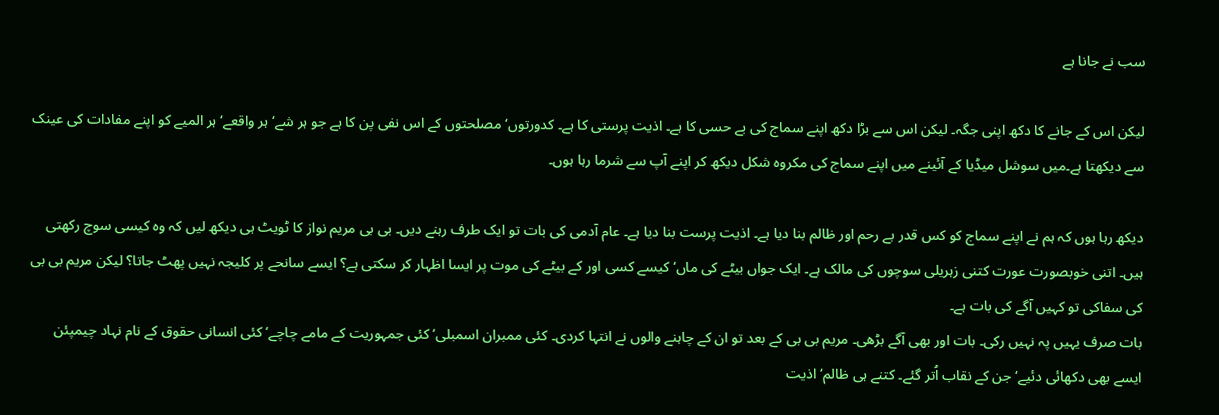سب نے جانا ہے

لیکن اس کے جانے کا دکھ اپنی جگہ۔ لیکن اس سے بڑا دکھ اپنے سماج کی بے حسی کا ہے۔ اذیت پرستی کا ہے۔ کدورتوں‘ مصلحتوں کے اس نفی پن کا ہے جو ہر شے‘ ہر واقعے‘ ہر المیے کو اپنے مفادات کی عینک سے دیکھتا ہے۔میں سوشل میڈیا کے آئینے میں اپنے سماج کی مکروہ شکل دیکھ کر اپنے آپ سے شرما رہا ہوں۔

دیکھ رہا ہوں کہ ہم نے اپنے سماج کو کس قدر بے رحم اور ظالم بنا دیا ہے۔ اذیت پرست بنا دیا ہے۔ عام آدمی کی بات تو ایک طرف رہنے دیں۔ بی بی مریم نواز کا ٹویٹ ہی دیکھ لیں کہ وہ کیسی سوچ رکھتی ہیں۔ اتنی خوبصورت عورت کتنی زہریلی سوچوں کی مالک ہے۔ ایک جواں بیٹے کی ماں‘ کیسے کسی اور کے بیٹے کی موت پر ایسا اظہار کر سکتی ہے؟ ایسے سانحے پر کلیجہ نہیں پھٹ جاتا؟ لیکن مریم بی بی کی سفاکی تو کہیں آگے کی بات ہے۔
بات صرف یہیں پہ نہیں رکی۔ بات اور بھی آگے بڑھی۔ مریم بی بی کے بعد تو ان کے چاہنے والوں نے انتہا کردی۔ کئی ممبران اسمبلی‘ کئی جمہوریت کے مامے چاچے‘ کئی انسانی حقوق کے نام نہاد چیمپئن ایسے بھی دکھائی دئیے‘ جن کے نقاب اُتر گئے۔ کتنے ہی ظالم‘ اذیت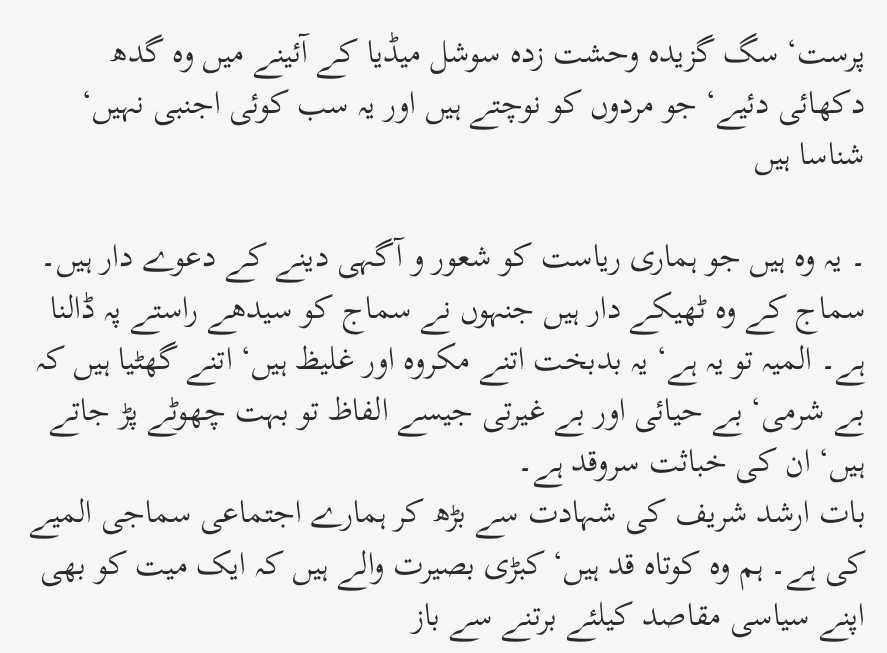پرست‘ سگ گزیدہ وحشت زدہ سوشل میڈیا کے آئینے میں وہ گدھ دکھائی دئیے‘ جو مردوں کو نوچتے ہیں اور یہ سب کوئی اجنبی نہیں‘ شناسا ہیں

۔ یہ وہ ہیں جو ہماری ریاست کو شعور و آگہی دینے کے دعوے دار ہیں۔ سماج کے وہ ٹھیکے دار ہیں جنہوں نے سماج کو سیدھے راستے پہ ڈالنا ہے۔ المیہ تو یہ ہے‘ یہ بدبخت اتنے مکروہ اور غلیظ ہیں‘ اتنے گھٹیا ہیں کہ بے شرمی‘ بے حیائی اور بے غیرتی جیسے الفاظ تو بہت چھوٹے پڑ جاتے ہیں‘ ان کی خباثت سروقد ہے۔
بات ارشد شریف کی شہادت سے بڑھ کر ہمارے اجتماعی سماجی المیے کی ہے۔ ہم وہ کوتاہ قد ہیں‘ کبڑی بصیرت والے ہیں کہ ایک میت کو بھی اپنے سیاسی مقاصد کیلئے برتنے سے باز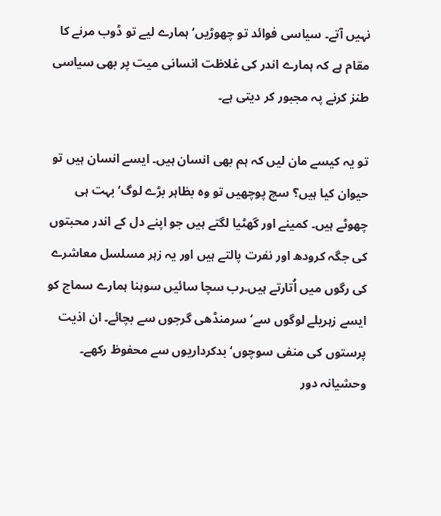نہیں آتے۔ سیاسی فوائد تو چھوڑیں‘ ہمارے لیے تو ڈوب مرنے کا مقام ہے کہ ہمارے اندر کی غلاظت انسانی میت پر بھی سیاسی طنز کرنے پہ مجبور کر دیتی ہے۔

تو یہ کیسے مان لیں کہ ہم بھی انسان ہیں۔ ایسے انسان ہیں تو حیوان کیا ہیں؟ سچ پوچھیں تو وہ بظاہر بڑے لوگ‘ بہت ہی چھوٹے ہیں۔ کمینے اور گھٹیا لگتے ہیں جو اپنے دل کے اندر محبتوں کی جگہ کرودھ اور نفرت پالتے ہیں اور یہ زہر مسلسل معاشرے کی رگوں میں اُتارتے ہیں۔رب سچا سائیں سوہنا ہمارے سماج کو ایسے زہریلے لوگوں سے‘ سرمنڈھی گرجوں سے بچائے۔ ان اذیت پرستوں کی منفی سوچوں‘ بدکرداریوں سے محفوظ رکھے۔
وحشیانہ دور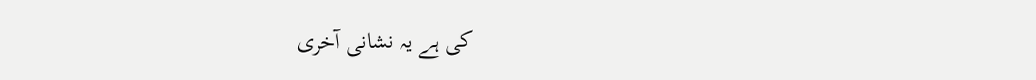کی ہے یہ نشانی آخری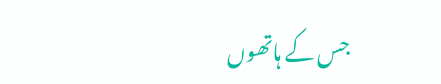جس کے ہاتھوں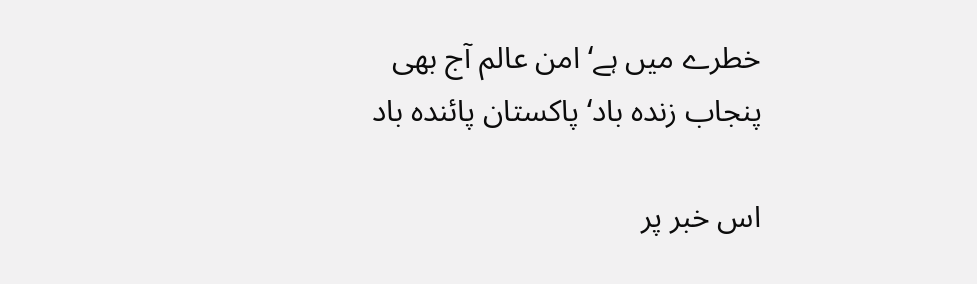خطرے میں ہے‘ امن عالم آج بھی
پنجاب زندہ باد‘ پاکستان پائندہ باد

اس خبر پر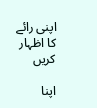اپنی رائے کا اظہار کریں

اپنا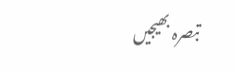تبصرہ بھیجیں